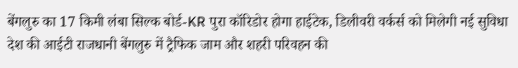बेंगलुरु का 17 किमी लंबा सिल्क बोर्ड-KR पुरा कॉरिडोर होगा हाईटेक, डिलीवरी वर्कर्स को मिलेगी नई सुविधा
देश की आईटी राजधानी बेंगलुरु में ट्रैफिक जाम और शहरी परिवहन की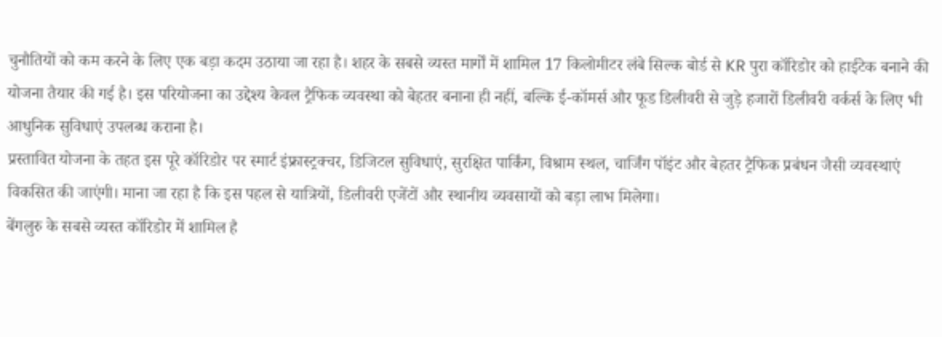चुनौतियों को कम करने के लिए एक बड़ा कदम उठाया जा रहा है। शहर के सबसे व्यस्त मार्गों में शामिल 17 किलोमीटर लंबे सिल्क बोर्ड से KR पुरा कॉरिडोर को हाईटेक बनाने की योजना तैयार की गई है। इस परियोजना का उद्देश्य केवल ट्रैफिक व्यवस्था को बेहतर बनाना ही नहीं, बल्कि ई-कॉमर्स और फूड डिलीवरी से जुड़े हजारों डिलीवरी वर्कर्स के लिए भी आधुनिक सुविधाएं उपलब्ध कराना है।
प्रस्तावित योजना के तहत इस पूरे कॉरिडोर पर स्मार्ट इंफ्रास्ट्रक्चर, डिजिटल सुविधाएं, सुरक्षित पार्किंग, विश्राम स्थल, चार्जिंग पॉइंट और बेहतर ट्रैफिक प्रबंधन जैसी व्यवस्थाएं विकसित की जाएंगी। माना जा रहा है कि इस पहल से यात्रियों, डिलीवरी एजेंटों और स्थानीय व्यवसायों को बड़ा लाभ मिलेगा।
बेंगलुरु के सबसे व्यस्त कॉरिडोर में शामिल है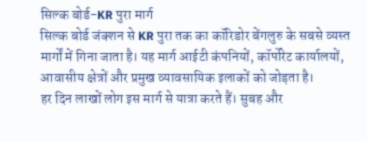सिल्क बोर्ड-KR पुरा मार्ग
सिल्क बोर्ड जंक्शन से KR पुरा तक का कॉरिडोर बेंगलुरु के सबसे व्यस्त मार्गों में गिना जाता है। यह मार्ग आईटी कंपनियों, कॉर्पोरेट कार्यालयों, आवासीय क्षेत्रों और प्रमुख व्यावसायिक इलाकों को जोड़ता है।
हर दिन लाखों लोग इस मार्ग से यात्रा करते हैं। सुबह और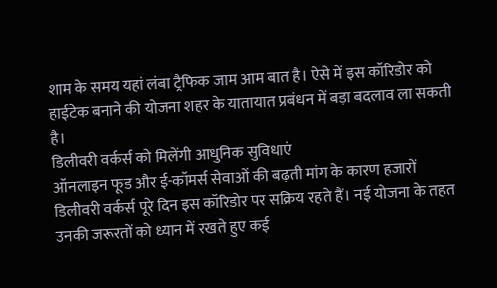शाम के समय यहां लंबा ट्रैफिक जाम आम बात है। ऐसे में इस कॉरिडोर को हाईटेक बनाने की योजना शहर के यातायात प्रबंधन में बड़ा बदलाव ला सकती है।
डिलीवरी वर्कर्स को मिलेंगी आधुनिक सुविधाएं
ऑनलाइन फूड और ई-कॉमर्स सेवाओं की बढ़ती मांग के कारण हजारों डिलीवरी वर्कर्स पूरे दिन इस कॉरिडोर पर सक्रिय रहते हैं। नई योजना के तहत उनकी जरूरतों को ध्यान में रखते हुए कई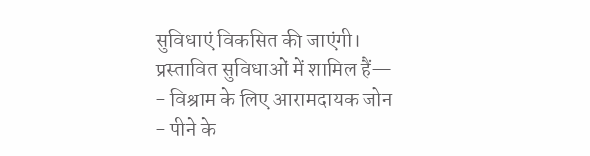सुविधाएं विकसित की जाएंगी।
प्रस्तावित सुविधाओं में शामिल हैं—
- विश्राम के लिए आरामदायक जोन
- पीने के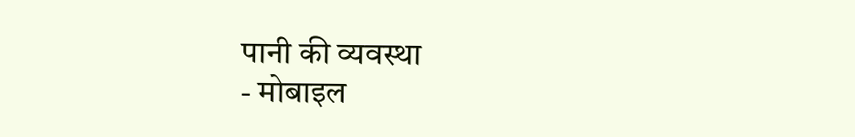पानी की व्यवस्था
- मोबाइल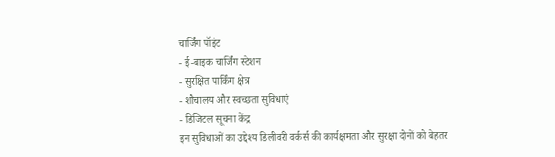चार्जिंग पॉइंट
- ई-बाइक चार्जिंग स्टेशन
- सुरक्षित पार्किंग क्षेत्र
- शौचालय और स्वच्छता सुविधाएं
- डिजिटल सूचना केंद्र
इन सुविधाओं का उद्देश्य डिलीवरी वर्कर्स की कार्यक्षमता और सुरक्षा दोनों को बेहतर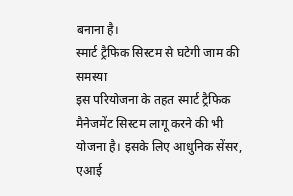बनाना है।
स्मार्ट ट्रैफिक सिस्टम से घटेगी जाम की समस्या
इस परियोजना के तहत स्मार्ट ट्रैफिक मैनेजमेंट सिस्टम लागू करने की भी योजना है। इसके लिए आधुनिक सेंसर, एआई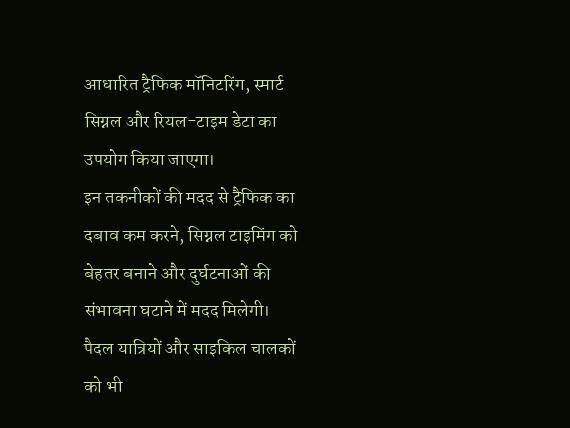आधारित ट्रैफिक मॉनिटरिंग, स्मार्ट सिग्नल और रियल-टाइम डेटा का उपयोग किया जाएगा।
इन तकनीकों की मदद से ट्रैफिक का दबाव कम करने, सिग्नल टाइमिंग को बेहतर बनाने और दुर्घटनाओं की संभावना घटाने में मदद मिलेगी।
पैदल यात्रियों और साइकिल चालकों को भी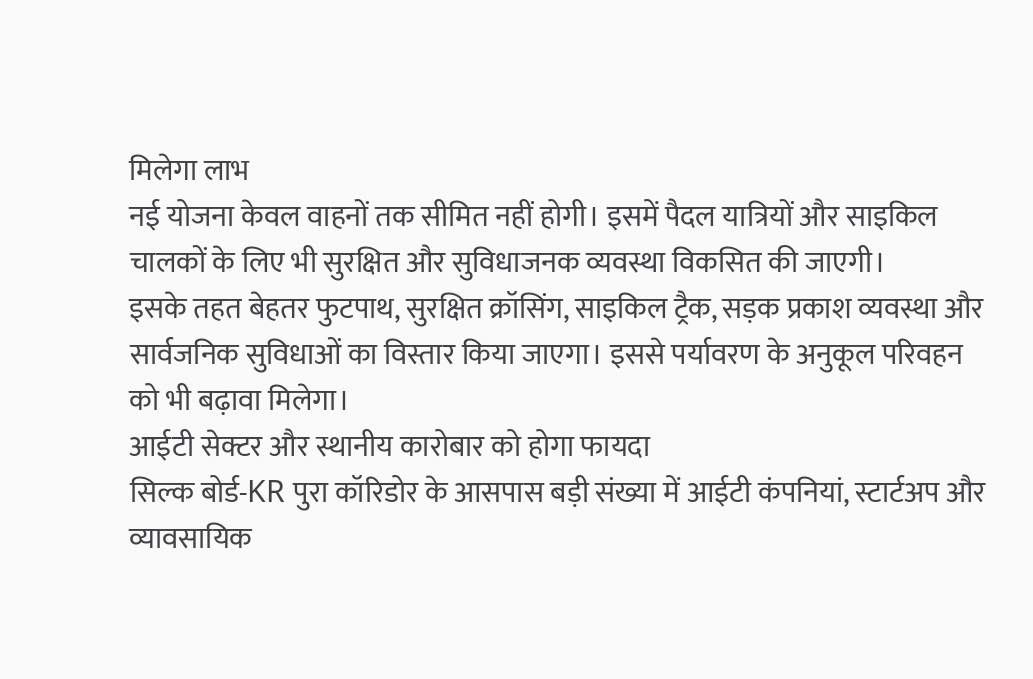मिलेगा लाभ
नई योजना केवल वाहनों तक सीमित नहीं होगी। इसमें पैदल यात्रियों और साइकिल चालकों के लिए भी सुरक्षित और सुविधाजनक व्यवस्था विकसित की जाएगी।
इसके तहत बेहतर फुटपाथ, सुरक्षित क्रॉसिंग, साइकिल ट्रैक, सड़क प्रकाश व्यवस्था और सार्वजनिक सुविधाओं का विस्तार किया जाएगा। इससे पर्यावरण के अनुकूल परिवहन को भी बढ़ावा मिलेगा।
आईटी सेक्टर और स्थानीय कारोबार को होगा फायदा
सिल्क बोर्ड-KR पुरा कॉरिडोर के आसपास बड़ी संख्या में आईटी कंपनियां, स्टार्टअप और व्यावसायिक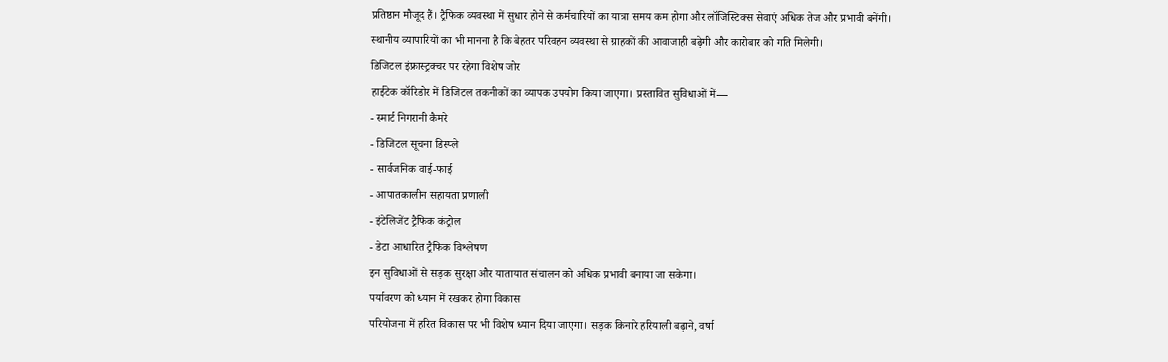प्रतिष्ठान मौजूद हैं। ट्रैफिक व्यवस्था में सुधार होने से कर्मचारियों का यात्रा समय कम होगा और लॉजिस्टिक्स सेवाएं अधिक तेज और प्रभावी बनेंगी।
स्थानीय व्यापारियों का भी मानना है कि बेहतर परिवहन व्यवस्था से ग्राहकों की आवाजाही बढ़ेगी और कारोबार को गति मिलेगी।
डिजिटल इंफ्रास्ट्रक्चर पर रहेगा विशेष जोर
हाईटेक कॉरिडोर में डिजिटल तकनीकों का व्यापक उपयोग किया जाएगा। प्रस्तावित सुविधाओं में—
- स्मार्ट निगरानी कैमरे
- डिजिटल सूचना डिस्प्ले
- सार्वजनिक वाई-फाई
- आपातकालीन सहायता प्रणाली
- इंटेलिजेंट ट्रैफिक कंट्रोल
- डेटा आधारित ट्रैफिक विश्लेषण
इन सुविधाओं से सड़क सुरक्षा और यातायात संचालन को अधिक प्रभावी बनाया जा सकेगा।
पर्यावरण को ध्यान में रखकर होगा विकास
परियोजना में हरित विकास पर भी विशेष ध्यान दिया जाएगा। सड़क किनारे हरियाली बढ़ाने, वर्षा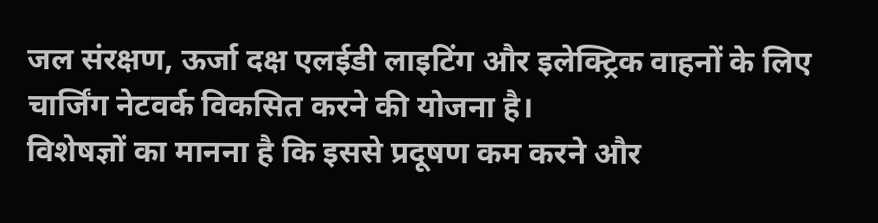जल संरक्षण, ऊर्जा दक्ष एलईडी लाइटिंग और इलेक्ट्रिक वाहनों के लिए चार्जिंग नेटवर्क विकसित करने की योजना है।
विशेषज्ञों का मानना है कि इससे प्रदूषण कम करने और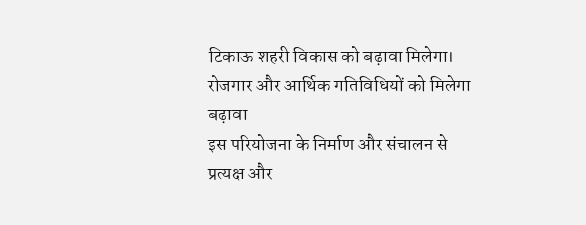टिकाऊ शहरी विकास को बढ़ावा मिलेगा।
रोजगार और आर्थिक गतिविधियों को मिलेगा बढ़ावा
इस परियोजना के निर्माण और संचालन से प्रत्यक्ष और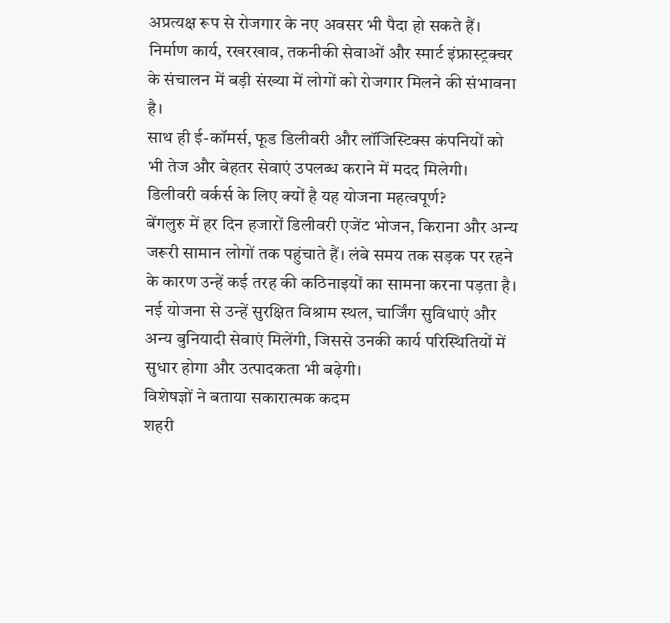अप्रत्यक्ष रूप से रोजगार के नए अवसर भी पैदा हो सकते हैं। निर्माण कार्य, रखरखाव, तकनीकी सेवाओं और स्मार्ट इंफ्रास्ट्रक्चर के संचालन में बड़ी संख्या में लोगों को रोजगार मिलने की संभावना है।
साथ ही ई-कॉमर्स, फूड डिलीवरी और लॉजिस्टिक्स कंपनियों को भी तेज और बेहतर सेवाएं उपलब्ध कराने में मदद मिलेगी।
डिलीवरी वर्कर्स के लिए क्यों है यह योजना महत्वपूर्ण?
बेंगलुरु में हर दिन हजारों डिलीवरी एजेंट भोजन, किराना और अन्य जरूरी सामान लोगों तक पहुंचाते हैं। लंबे समय तक सड़क पर रहने के कारण उन्हें कई तरह की कठिनाइयों का सामना करना पड़ता है।
नई योजना से उन्हें सुरक्षित विश्राम स्थल, चार्जिंग सुविधाएं और अन्य बुनियादी सेवाएं मिलेंगी, जिससे उनकी कार्य परिस्थितियों में सुधार होगा और उत्पादकता भी बढ़ेगी।
विशेषज्ञों ने बताया सकारात्मक कदम
शहरी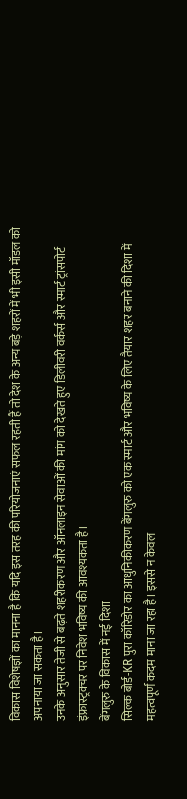विकास विशेषज्ञों का मानना है कि यदि इस तरह की परियोजनाएं सफल रहती हैं तो देश के अन्य बड़े शहरों में भी इसी मॉडल को अपनाया जा सकता है।
उनके अनुसार तेजी से बढ़ते शहरीकरण और ऑनलाइन सेवाओं की मांग को देखते हुए डिलीवरी वर्कर्स और स्मार्ट ट्रांसपोर्ट इंफ्रास्ट्रक्चर पर निवेश भविष्य की आवश्यकता है।
बेंगलुरु के विकास में नई दिशा
सिल्क बोर्ड-KR पुरा कॉरिडोर का आधुनिकीकरण बेंगलुरु को एक स्मार्ट और भविष्य के लिए तैयार शहर बनाने की दिशा में महत्वपूर्ण कदम माना जा रहा है। इससे न केवल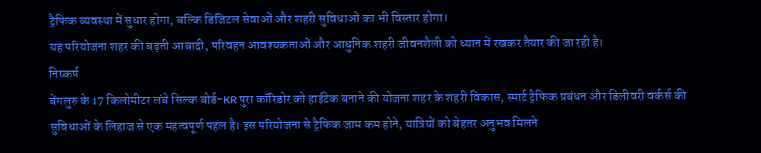ट्रैफिक व्यवस्था में सुधार होगा, बल्कि डिजिटल सेवाओं और शहरी सुविधाओं का भी विस्तार होगा।
यह परियोजना शहर की बढ़ती आबादी, परिवहन आवश्यकताओं और आधुनिक शहरी जीवनशैली को ध्यान में रखकर तैयार की जा रही है।
निष्कर्ष
बेंगलुरु के 17 किलोमीटर लंबे सिल्क बोर्ड-KR पुरा कॉरिडोर को हाईटेक बनाने की योजना शहर के शहरी विकास, स्मार्ट ट्रैफिक प्रबंधन और डिलीवरी वर्कर्स की सुविधाओं के लिहाज से एक महत्वपूर्ण पहल है। इस परियोजना से ट्रैफिक जाम कम होने, यात्रियों को बेहतर अनुभव मिलने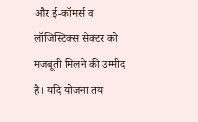और ई-कॉमर्स व लॉजिस्टिक्स सेक्टर को मजबूती मिलने की उम्मीद है। यदि योजना तय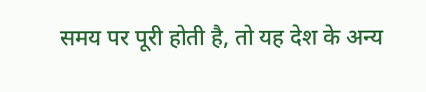समय पर पूरी होती है, तो यह देश के अन्य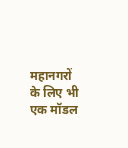महानगरों के लिए भी एक मॉडल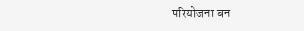परियोजना बन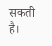सकती है।